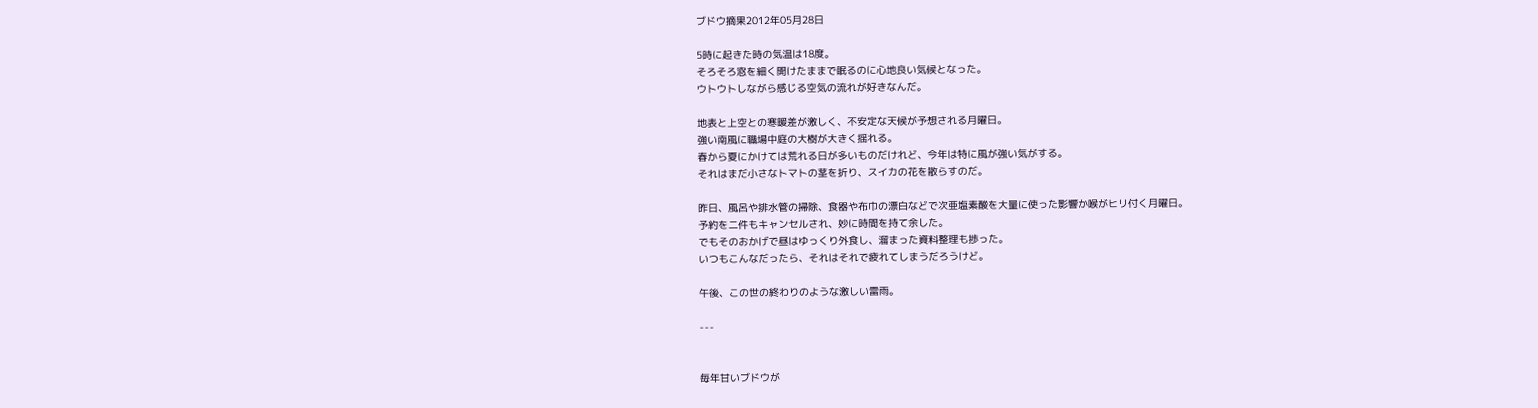ブドウ摘果2012年05月28日

5時に起きた時の気温は18度。
そろそろ窓を細く開けたままで眠るのに心地良い気候となった。
ウトウトしながら感じる空気の流れが好きなんだ。

地表と上空との寒暖差が激しく、不安定な天候が予想される月曜日。
強い南風に職場中庭の大樹が大きく揺れる。
春から夏にかけては荒れる日が多いものだけれど、今年は特に風が強い気がする。
それはまだ小さなトマトの茎を折り、スイカの花を散らすのだ。

昨日、風呂や排水管の掃除、食器や布巾の漂白などで次亜塩素酸を大量に使った影響か喉がヒリ付く月曜日。
予約を二件もキャンセルされ、妙に時間を持て余した。
でもそのおかげで昼はゆっくり外食し、溜まった資料整理も捗った。
いつもこんなだったら、それはそれで疲れてしまうだろうけど。

午後、この世の終わりのような激しい雷雨。

---


毎年甘いブドウが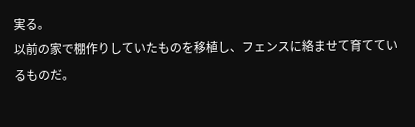実る。
以前の家で棚作りしていたものを移植し、フェンスに絡ませて育てているものだ。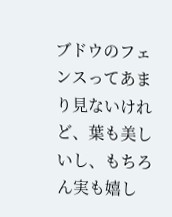ブドウのフェンスってあまり見ないけれど、葉も美しいし、もちろん実も嬉し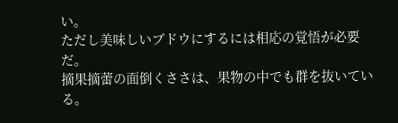い。
ただし美味しいブドウにするには相応の覚悟が必要だ。
摘果摘蕾の面倒くささは、果物の中でも群を抜いている。